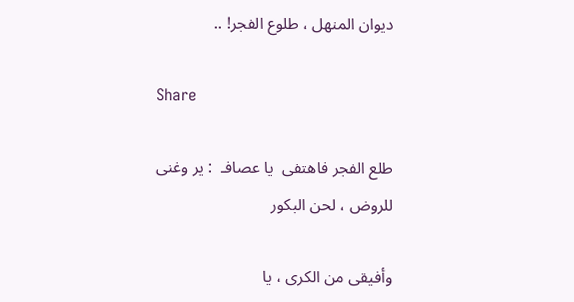ديوان المنهل ، طلوع الفجر! ..

Share

طلع الفجر فاهتفى  يا عصافـ  : ير وغنى للروض ، لحن البكور

وأفيقى من الكرى ، يا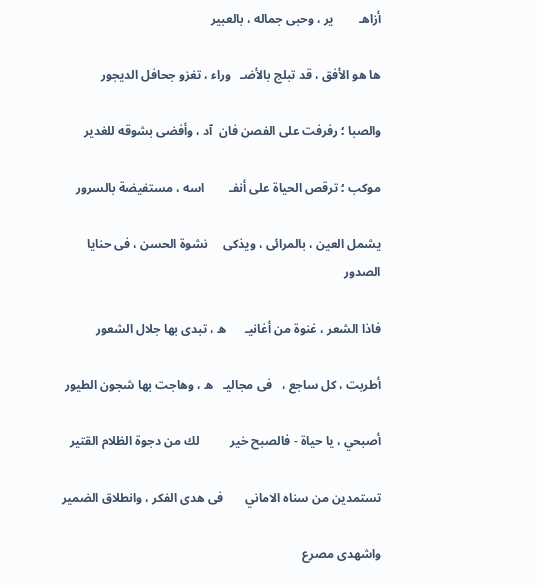أزاهـ        ير ، وحبى جماله ، بالعبير

ها هو الأفق ، قد تبلج بالأضـ   وراء ، تغزو جحافل الديجور

والصبا ؛ رفرفت على الفصن فان  آد ، وأفضى بشوقه للغدير

موكب ؛ ترقص الحياة على أنفـ        اسه ، مستفيضة بالسرور

يشمل العين ، بالمرائى ، ويذكى     نشوة الحسن ، فى حنايا الصدور

فاذا الشعر ، غنوة من أغانيـ      ه ، تبدى بها جلال الشعور

أطربت ، كل ساجع ،   فى مجاليـ   ه ، وهاجت بها شجون الطيور

أصبحي ، يا حياة - فالصبح خير          لك من دجوة الظلام القتير

تستمدين من سناه الاماني       فى هدى الفكر ، وانطلاق الضمير

واشهدى مصرع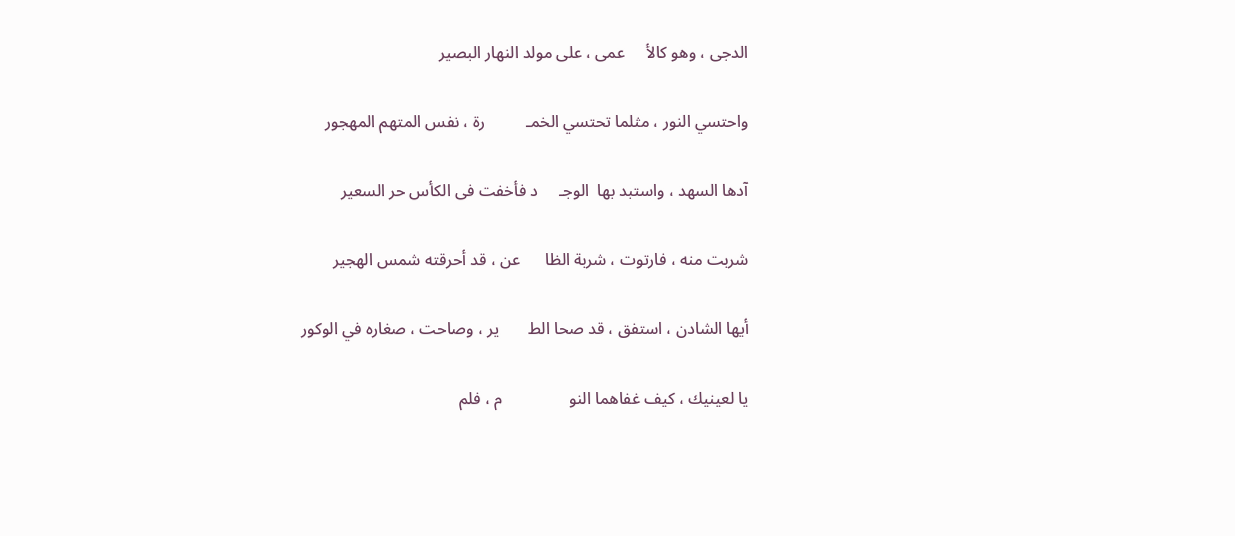الدجى ، وهو كالأ     عمى ، على مولد النهار البصير

واحتسي النور ، مثلما تحتسي الخمـ          رة ، نفس المتهم المهجور

آدها السهد ، واستبد بها  الوجـ     د فأخفت فى الكأس حر السعير

شربت منه ، فارتوت ، شربة الظا      عن ، قد أحرقته شمس الهجير

أيها الشادن ، استفق ، قد صحا الط       ير ، وصاحت ، صغاره في الوكور

يا لعينيك ، كيف غفاهما النو                م ، فلم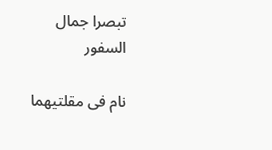تبصرا جمال السفور

نام فى مقلتيهما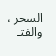السحر ، والفتـ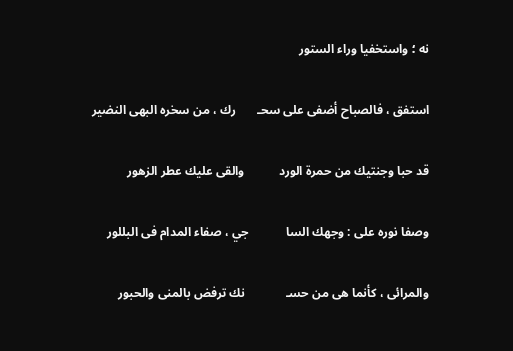نه ؛ واستخفيا وراء الستور

استفق ، فالصباح أضفى على سحـ       رك ، من سخره البهى النضير

قد حبا وجنتيك من حمرة الورد           والقى عليك عطر الزهور

وصفا نوره على : وجهك السا            جي ، صفاء المدام فى البللور

والمرائى ، كأنما هى من حسـ             نك ترفض بالمنى والحبور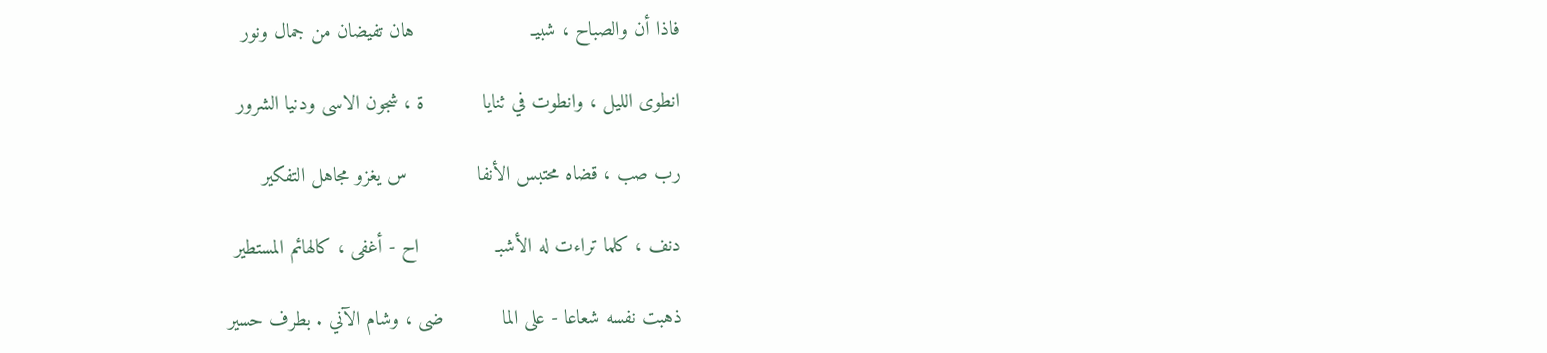فاذا أن والصباح ، شبيـ                    هان تفيضان من جمال ونور

انطوى الليل ، وانطوت في ثنايا          ة ، شجون الاسى ودنيا الشرور

رب صب ، قضاه محتبس الأنفا            س يغزو مجاهل التفكير

دنف ، كلما تراءت له الأشبـ             اح - أغفى ، كالهائم المستطير

ذهبت نفسه شعاعا - على الما          ضى ، وشام الآني . بطرف حسير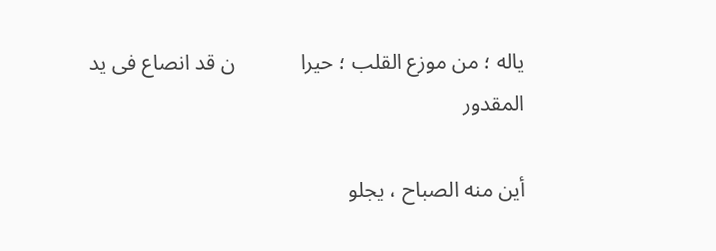ياله ؛ من موزع القلب ؛ حيرا            ن قد انصاع فى يد المقدور

أين منه الصباح ، يجلو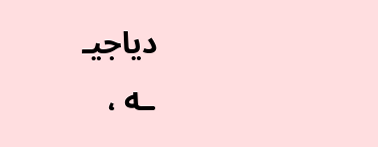دياجيـ            ـه ،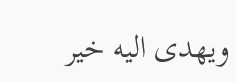ويهدى اليه خير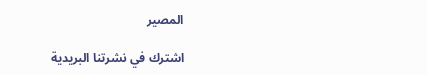المصير

اشترك في نشرتنا البريدية